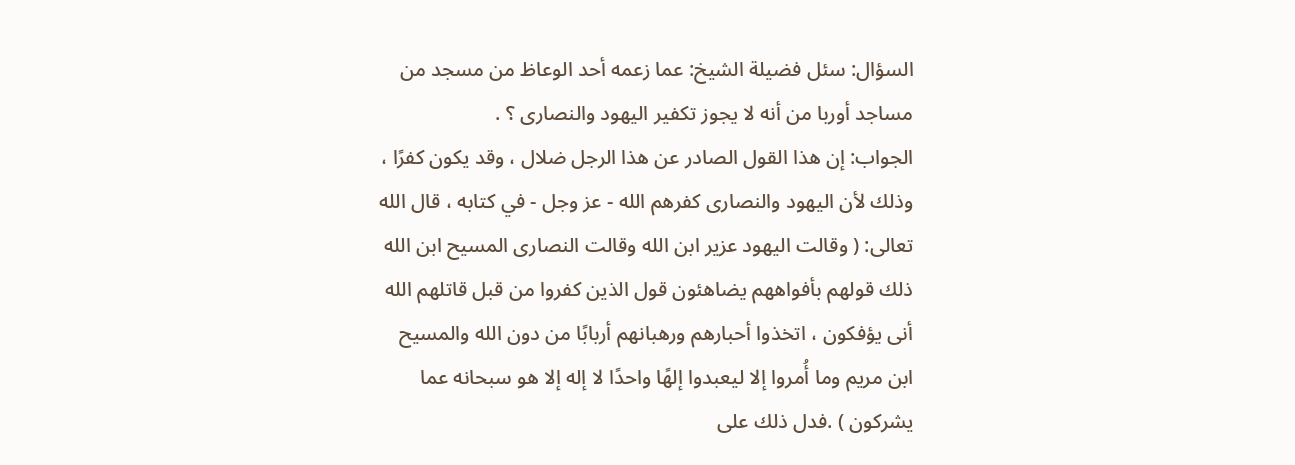السؤال: سئل فضيلة الشيخ: عما زعمه أحد الوعاظ من مسجد من مساجد أوربا من أنه لا يجوز تكفير اليهود والنصارى ؟ .
الجواب: إن هذا القول الصادر عن هذا الرجل ضلال ، وقد يكون كفرًا ، وذلك لأن اليهود والنصارى كفرهم الله - عز وجل - في كتابه ، قال الله تعالى: ( وقالت اليهود عزير ابن الله وقالت النصارى المسيح ابن الله ذلك قولهم بأفواههم يضاهئون قول الذين كفروا من قبل قاتلهم الله أنى يؤفكون ، اتخذوا أحبارهم ورهبانهم أربابًا من دون الله والمسيح ابن مريم وما أُمروا إلا ليعبدوا إلهًا واحدًا لا إله إلا هو سبحانه عما يشركون ) .فدل ذلك على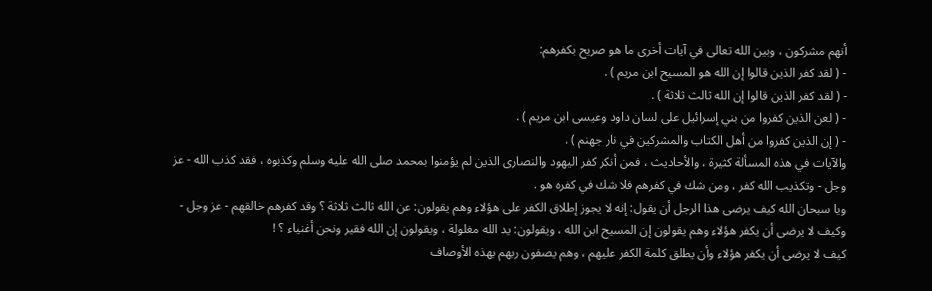أنهم مشركون ، وبين الله تعالى في آيات أخرى ما هو صريح بكفرهم:
- ( لقد كفر الذين قالوا إن الله هو المسيح ابن مريم ) .
- ( لقد كفر الذين قالوا إن الله ثالث ثلاثة ) .
- ( لعن الذين كفروا من بني إسرائيل على لسان داود وعيسى ابن مريم ) .
- ( إن الذين كفروا من أهل الكتاب والمشركين في نار جهنم ) .
والآيات في هذه المسألة كثيرة ، والأحاديث ، فمن أنكر كفر اليهود والنصارى الذين لم يؤمنوا بمحمد صلى الله عليه وسلم وكذبوه ، فقد كذب الله - عز وجل - وتكذيب الله كفر ، ومن شك في كفرهم فلا شك في كفره هو .
ويا سبحان الله كيف يرضى هذا الرجل أن يقول: إنه لا يجوز إطلاق الكفر على هؤلاء وهم يقولون: عن الله ثالث ثلاثة ؟ وقد كفرهم خالقهم - عز وجل - وكيف لا يرضى أن يكفر هؤلاء وهم يقولون إن المسيح ابن الله ، ويقولون: يد الله مغلولة ، ويقولون إن الله فقير ونحن أغنياء ؟ !
كيف لا يرضى أن يكفر هؤلاء وأن يطلق كلمة الكفر عليهم ، وهم يصفون ربهم بهذه الأوصاف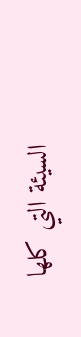السيئة التي كلها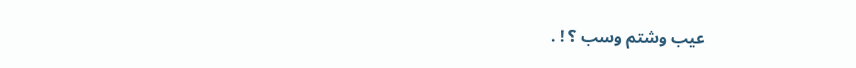عيب وشتم وسب ؟ ! .